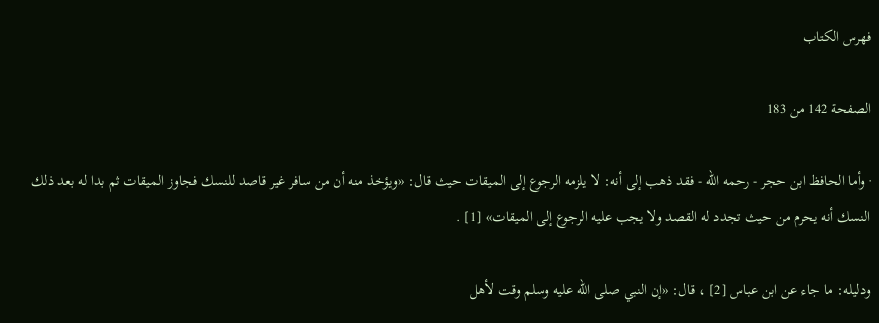فهرس الكتاب

الصفحة 142 من 183

· وأما الحافظ ابن حجر - رحمه الله - فقد ذهب إلى أنه: لا يلزمه الرجوع إلى الميقات حيث قال: «ويؤخذ منه أن من سافر غير قاصد للنسك فجاوز الميقات ثم بدا له بعد ذلك النسك أنه يحرم من حيث تجدد له القصد ولا يجب عليه الرجوع إلى الميقات» [1] .

ودليله: ما جاء عن ابن عباس [2] ، قال: «إن النبي صلى الله عليه وسلم وقت لأهل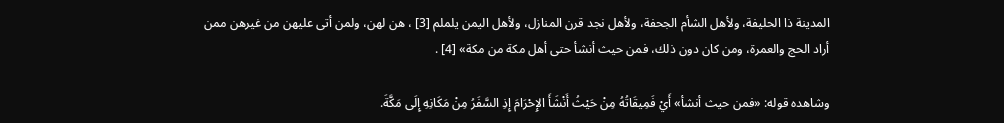المدينة ذا الحليفة، ولأهل الشأم الجحفة، ولأهل نجد قرن المنازل، ولأهل اليمن يلملم [3] ، هن لهن، ولمن أتى عليهن من غيرهن ممن أراد الحج والعمرة، ومن كان دون ذلك، فمن حيث أنشأ حتى أهل مكة من مكة» [4] .

وشاهده قوله: «فمن حيث أنشأ» أَيْ فَمِيقَاتُهُ مِنْ حَيْثُ أَنْشَأَ الإِحْرَامَ إِذِ السَّفَرُ مِنْ مَكَانِهِ إِلَى مَكَّةَ.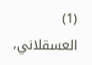(1) العسقلاني،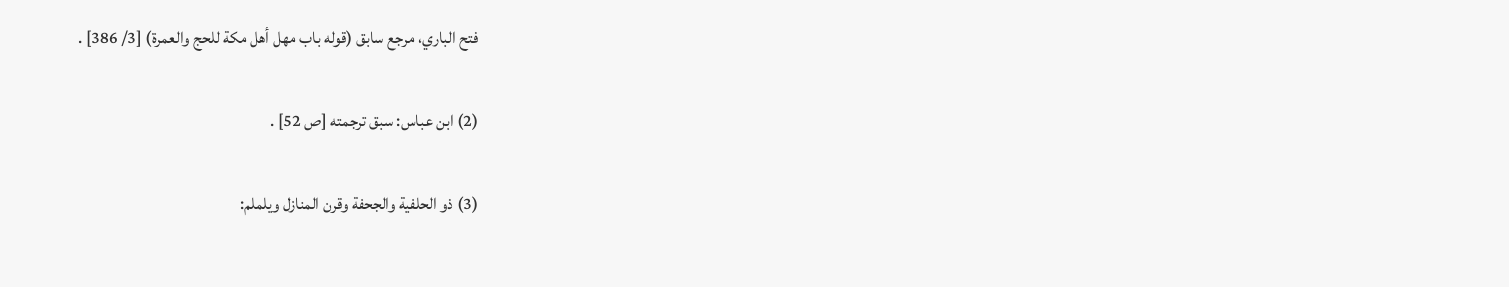فتح الباري، مرجع سابق (قوله باب مهل أهل مكة للحج والعمرة) [3/ 386] .

(2) ابن عباس: سبق ترجمته [ص 52] .

(3) ذو الحلفية والجحفة وقرن المنازل ويلملم: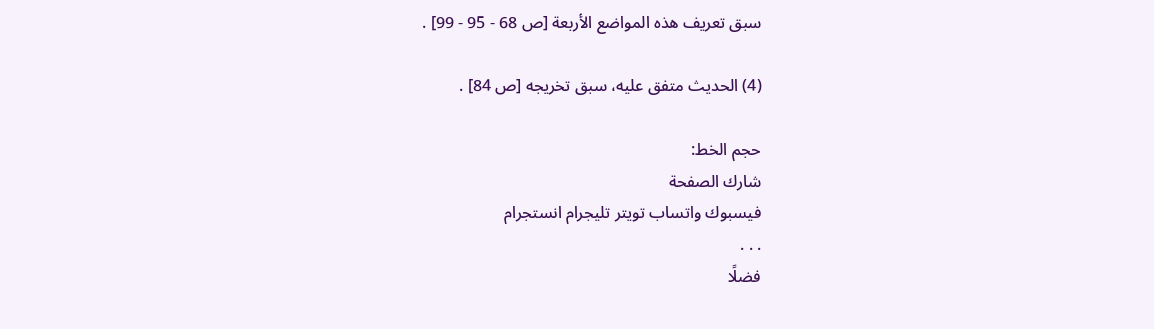سبق تعريف هذه المواضع الأربعة [ص 68 - 95 - 99] .

(4) الحديث متفق عليه، سبق تخريجه [ص 84] .

حجم الخط:
شارك الصفحة
فيسبوك واتساب تويتر تليجرام انستجرام
. . .
فضلًا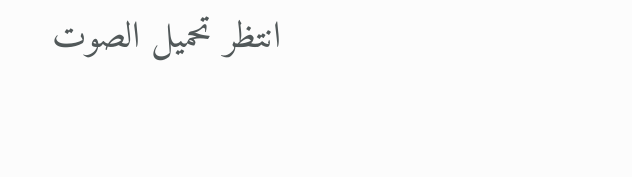انتظر تحميل الصوت